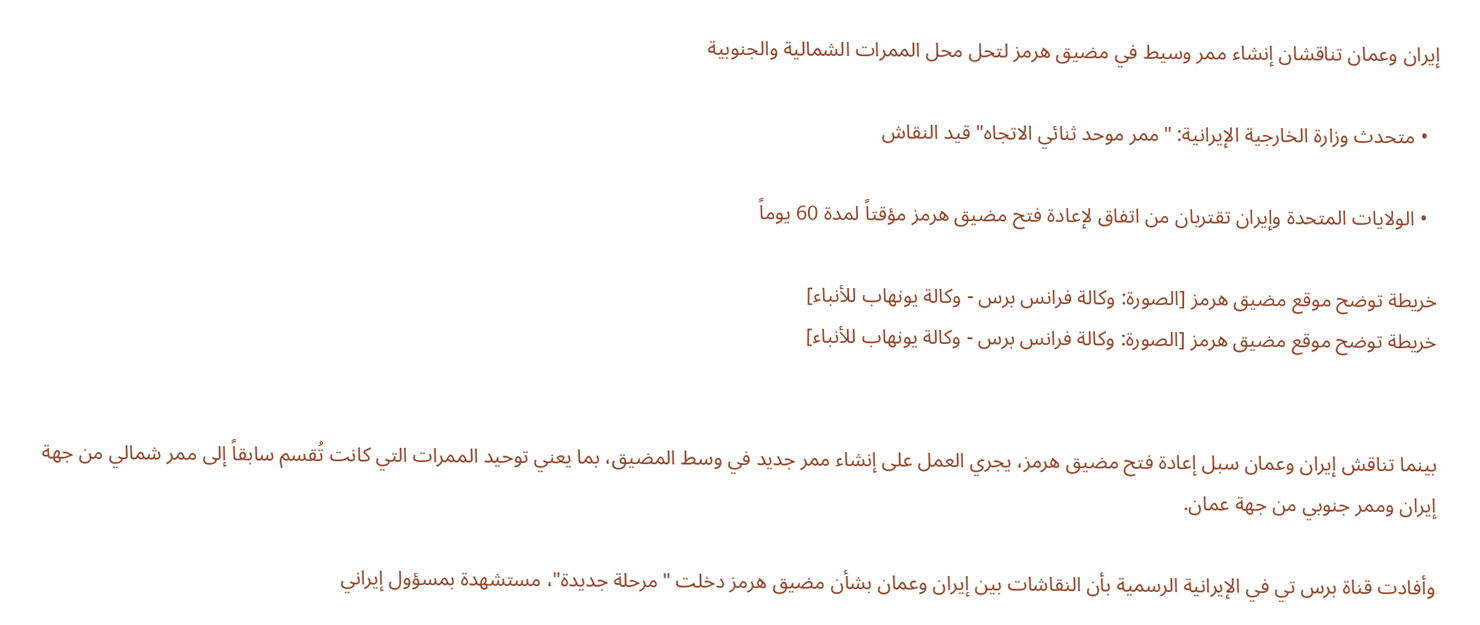إيران وعمان تناقشان إنشاء ممر وسيط في مضيق هرمز لتحل محل الممرات الشمالية والجنوبية

  • متحدث وزارة الخارجية الإيرانية: "ممر موحد ثنائي الاتجاه" قيد النقاش

  • الولايات المتحدة وإيران تقتربان من اتفاق لإعادة فتح مضيق هرمز مؤقتاً لمدة 60 يوماً

خريطة توضح موقع مضيق هرمز [الصورة: وكالة فرانس برس - وكالة يونهاب للأنباء]
خريطة توضح موقع مضيق هرمز [الصورة: وكالة فرانس برس - وكالة يونهاب للأنباء]


بينما تناقش إيران وعمان سبل إعادة فتح مضيق هرمز، يجري العمل على إنشاء ممر جديد في وسط المضيق، بما يعني توحيد الممرات التي كانت تُقسم سابقاً إلى ممر شمالي من جهة إيران وممر جنوبي من جهة عمان.

وأفادت قناة برس تي في الإيرانية الرسمية بأن النقاشات بين إيران وعمان بشأن مضيق هرمز دخلت "مرحلة جديدة"، مستشهدة بمسؤول إيراني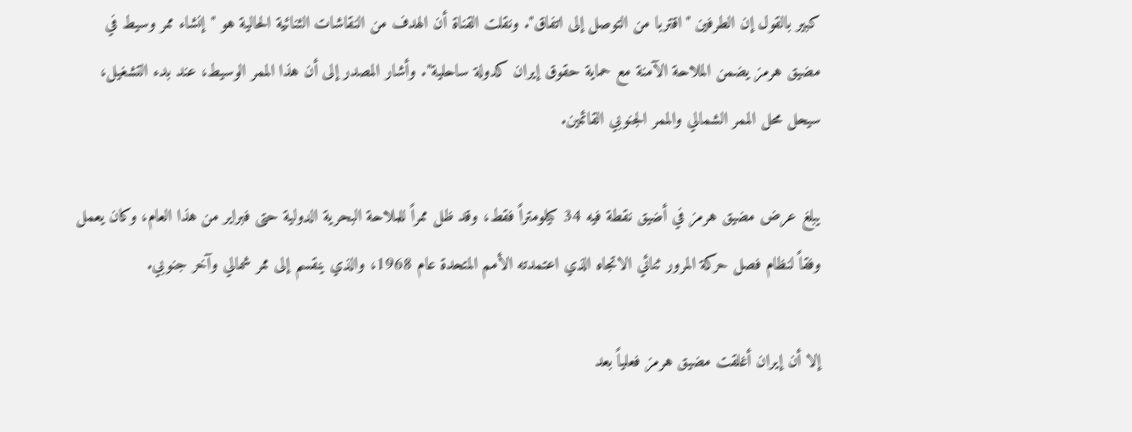كبير بالقول إن الطرفين "اقتربا من التوصل إلى اتفاق". ونقلت القناة أن الهدف من النقاشات الثنائية الحالية هو "إنشاء ممر وسيط في مضيق هرمز يضمن الملاحة الآمنة مع حماية حقوق إيران كدولة ساحلية". وأشار المصدر إلى أن هذا الممر الوسيط، عند بدء التشغيل، سيحل محل الممر الشمالي والممر الجنوبي القائمين.

يبلغ عرض مضيق هرمز في أضيق نقطة فيه 34 كيلومتراً فقط، وقد ظل ممراً للملاحة البحرية الدولية حتى فبراير من هذا العام، وكان يعمل وفقاً لنظام فصل حركة المرور ثنائي الاتجاه الذي اعتمدته الأمم المتحدة عام 1968، والذي ينقسم إلى ممر شمالي وآخر جنوبي.

إلا أن إيران أغلقت مضيق هرمز فعلياً بعد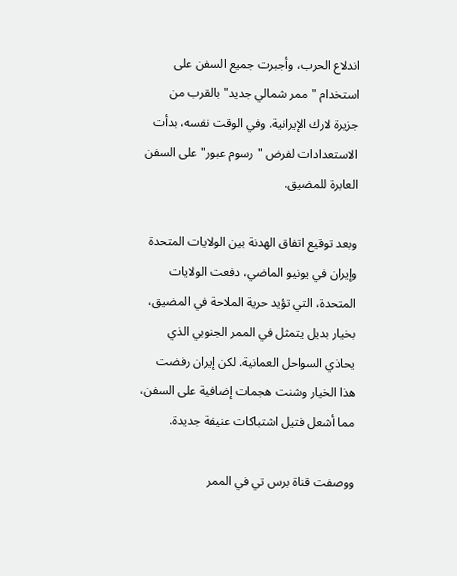اندلاع الحرب، وأجبرت جميع السفن على استخدام "ممر شمالي جديد" بالقرب من جزيرة لارك الإيرانية. وفي الوقت نفسه، بدأت الاستعدادات لفرض "رسوم عبور" على السفن العابرة للمضيق.

وبعد توقيع اتفاق الهدنة بين الولايات المتحدة وإيران في يونيو الماضي، دفعت الولايات المتحدة، التي تؤيد حرية الملاحة في المضيق، بخيار بديل يتمثل في الممر الجنوبي الذي يحاذي السواحل العمانية. لكن إيران رفضت هذا الخيار وشنت هجمات إضافية على السفن، مما أشعل فتيل اشتباكات عنيفة جديدة.

ووصفت قناة برس تي في الممر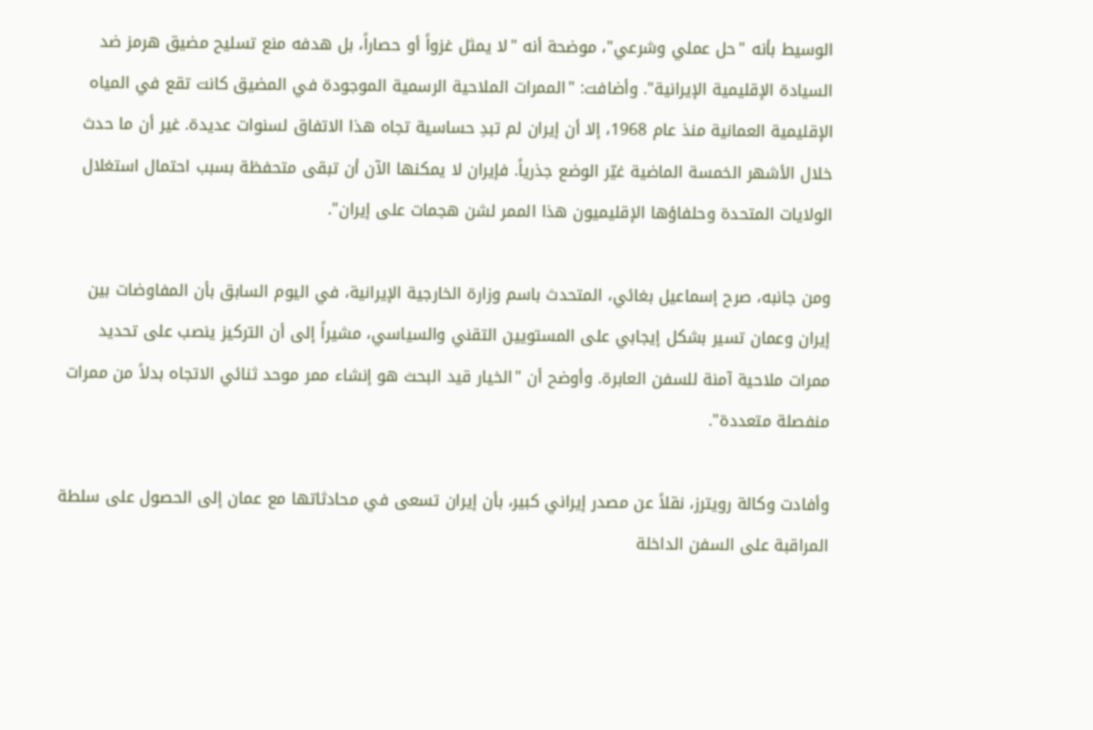الوسيط بأنه "حل عملي وشرعي"، موضحة أنه "لا يمثل غزواً أو حصاراً، بل هدفه منع تسليح مضيق هرمز ضد السيادة الإقليمية الإيرانية". وأضافت: "الممرات الملاحية الرسمية الموجودة في المضيق كانت تقع في المياه الإقليمية العمانية منذ عام 1968، إلا أن إيران لم تبدِ حساسية تجاه هذا الاتفاق لسنوات عديدة. غير أن ما حدث خلال الأشهر الخمسة الماضية غيّر الوضع جذرياً. فإيران لا يمكنها الآن أن تبقى متحفظة بسبب احتمال استغلال الولايات المتحدة وحلفاؤها الإقليميون هذا الممر لشن هجمات على إيران".

ومن جانبه، صرح إسماعيل بغائي، المتحدث باسم وزارة الخارجية الإيرانية، في اليوم السابق بأن المفاوضات بين إيران وعمان تسير بشكل إيجابي على المستويين التقني والسياسي، مشيراً إلى أن التركيز ينصب على تحديد ممرات ملاحية آمنة للسفن العابرة. وأوضح أن "الخيار قيد البحث هو إنشاء ممر موحد ثنائي الاتجاه بدلاً من ممرات منفصلة متعددة".

وأفادت وكالة رويترز، نقلاً عن مصدر إيراني كبير، بأن إيران تسعى في محادثاتها مع عمان إلى الحصول على سلطة المراقبة على السفن الداخلة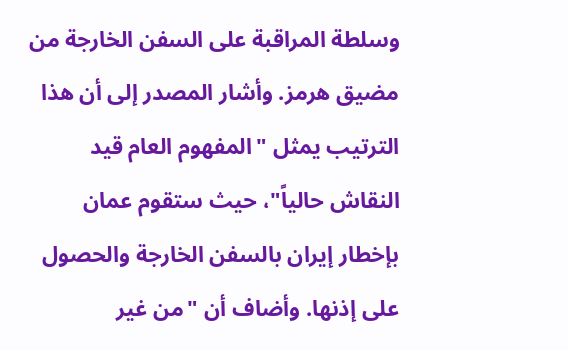وسلطة المراقبة على السفن الخارجة من مضيق هرمز. وأشار المصدر إلى أن هذا الترتيب يمثل "المفهوم العام قيد النقاش حالياً"، حيث ستقوم عمان بإخطار إيران بالسفن الخارجة والحصول على إذنها. وأضاف أن "من غير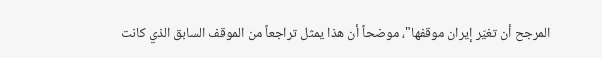المرجح أن تغيّر إيران موقفها"، موضحاً أن هذا يمثل تراجعاً من الموقف السابق الذي كانت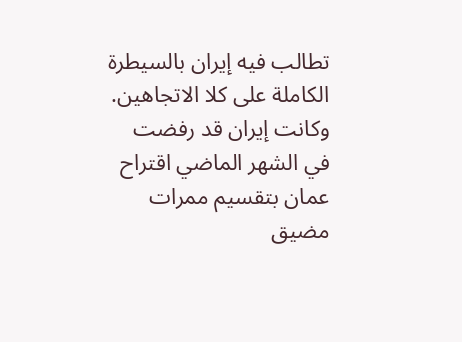تطالب فيه إيران بالسيطرة الكاملة على كلا الاتجاهين. وكانت إيران قد رفضت في الشهر الماضي اقتراح عمان بتقسيم ممرات مضيق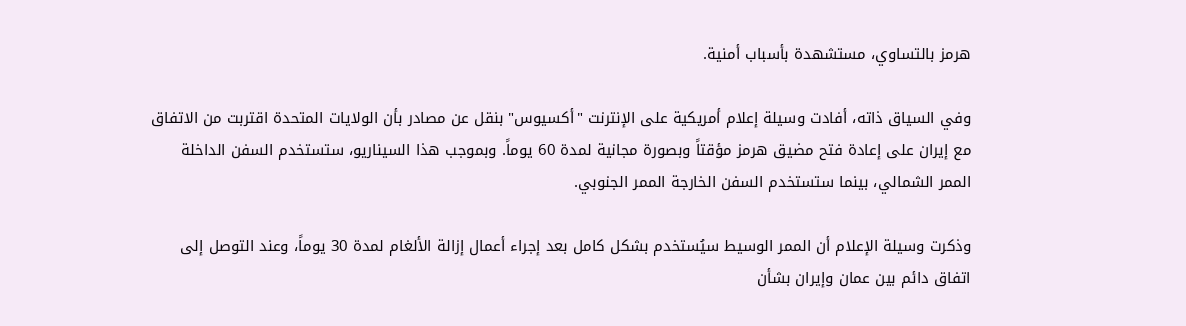هرمز بالتساوي، مستشهدة بأسباب أمنية.

وفي السياق ذاته، أفادت وسيلة إعلام أمريكية على الإنترنت "أكسيوس" بنقل عن مصادر بأن الولايات المتحدة اقتربت من الاتفاق مع إيران على إعادة فتح مضيق هرمز مؤقتاً وبصورة مجانية لمدة 60 يوماً. وبموجب هذا السيناريو، ستستخدم السفن الداخلة الممر الشمالي، بينما ستستخدم السفن الخارجة الممر الجنوبي.

وذكرت وسيلة الإعلام أن الممر الوسيط سيُستخدم بشكل كامل بعد إجراء أعمال إزالة الألغام لمدة 30 يوماً، وعند التوصل إلى اتفاق دائم بين عمان وإيران بشأن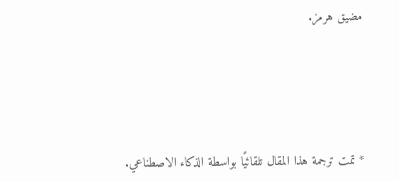مضيق هرمز.





* تمت ترجمة هذا المقال تلقائيًا بواسطة الذكاء الاصطناعي.